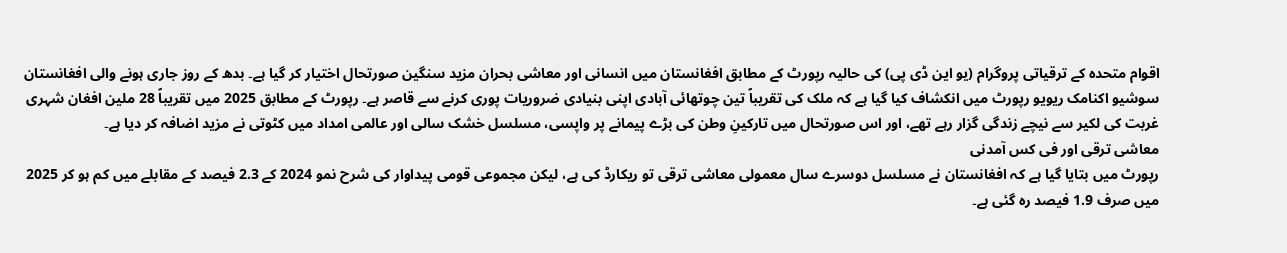اقوام متحدہ کے ترقیاتی پروگرام (یو این ڈی پی) کی حالیہ رپورٹ کے مطابق افغانستان میں انسانی اور معاشی بحران مزید سنگین صورتحال اختیار کر گیا ہے۔ بدھ کے روز جاری ہونے والی افغانستان سوشیو اکنامک ریویو رپورٹ میں انکشاف کیا گیا ہے کہ ملک کی تقریباً تین چوتھائی آبادی اپنی بنیادی ضروریات پوری کرنے سے قاصر ہے۔ رپورٹ کے مطابق 2025 میں تقریباً 28 ملین افغان شہری غربت کی لکیر سے نیچے زندگی گزار رہے تھے، اور اس صورتحال میں تارکینِ وطن کی بڑے پیمانے پر واپسی، مسلسل خشک سالی اور عالمی امداد میں کٹوتی نے مزید اضافہ کر دیا ہے۔
معاشی ترقی اور فی کس آمدنی
رپورٹ میں بتایا گیا ہے کہ افغانستان نے مسلسل دوسرے سال معمولی معاشی ترقی تو ریکارڈ کی ہے، لیکن مجموعی قومی پیداوار کی شرح نمو 2024 کے 2.3 فیصد کے مقابلے میں کم ہو کر 2025 میں صرف 1.9 فیصد رہ گئی ہے۔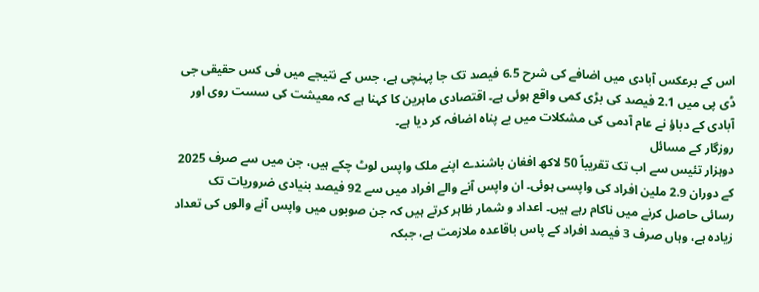اس کے برعکس آبادی میں اضافے کی شرح 6.5 فیصد تک جا پہنچی ہے، جس کے نتیجے میں فی کس حقیقی جی ڈی پی میں 2.1 فیصد کی بڑی کمی واقع ہوئی ہے۔ اقتصادی ماہرین کا کہنا ہے کہ معیشت کی سست روی اور آبادی کے دباؤ نے عام آدمی کی مشکلات میں بے پناہ اضافہ کر دیا ہے۔
روزگار کے مسائل
دوہزار تئیس سے اب تک تقریباً 50 لاکھ افغان باشندے اپنے ملک واپس لوٹ چکے ہیں، جن میں سے صرف 2025 کے دوران 2.9 ملین افراد کی واپسی ہوئی۔ ان واپس آنے والے افراد میں سے 92 فیصد بنیادی ضروریات تک رسائی حاصل کرنے میں ناکام رہے ہیں۔ اعداد و شمار ظاہر کرتے ہیں کہ جن صوبوں میں واپس آنے والوں کی تعداد زیادہ ہے، وہاں صرف 3 فیصد افراد کے پاس باقاعدہ ملازمت ہے، جبکہ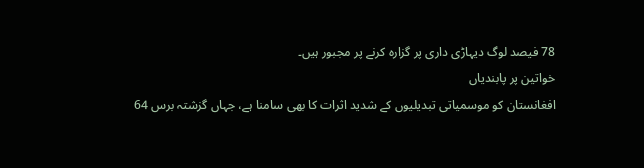78 فیصد لوگ دیہاڑی داری پر گزارہ کرنے پر مجبور ہیں۔
خواتین پر پابندیاں
افغانستان کو موسمیاتی تبدیلیوں کے شدید اثرات کا بھی سامنا ہے، جہاں گزشتہ برس 64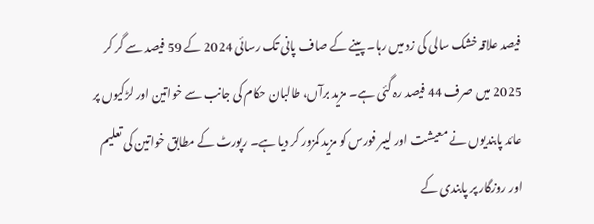فیصد علاقہ خشک سالی کی زد میں رہا۔ پینے کے صاف پانی تک رسائی 2024 کے 59 فیصد سے گر کر 2025 میں صرف 44 فیصد رہ گئی ہے۔ مزید برآں، طالبان حکام کی جانب سے خواتین اور لڑکیوں پر عائد پابندیوں نے معیشت اور لیبر فورس کو مزید کمزور کر دیا ہے۔ رپورٹ کے مطابق خواتین کی تعلیم اور روزگار پر پابندی کے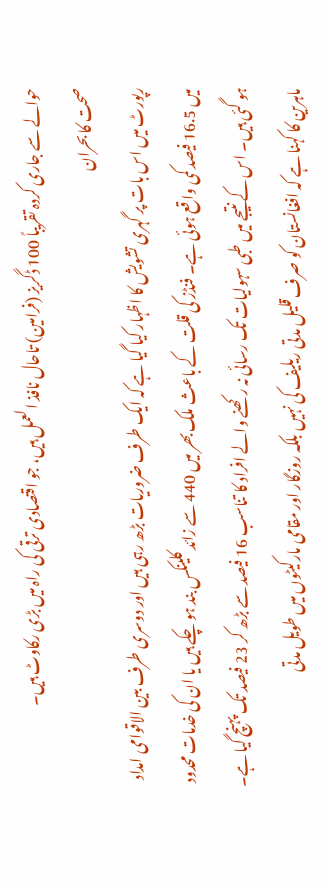حوالے سے جاری کردہ تقریباً 100 ڈگریز (فرامین) تاحال نافذ العمل ہیں، جو اقتصادی ترقی کی راہ میں بڑی رکاوٹ ہیں۔
صحت کا بحران
رپورٹ میں اس بات پر گہری تشویش کا اظہار کیا گیا ہے کہ ایک طرف ضروریات بڑھ رہی ہیں اور دوسری طرف بین الاقوامی امداد میں 16.5 فیصد کمی واقع ہوئی ہے۔ فنڈز کی قلت کے باعث ملک بھر میں 440 سے زائد کلینکس بند ہو چکے ہیں یا ان کی خدمات محدود ہو گئی ہیں۔ اس کے نتیجے میں طبی سہولیات تک رسائی نہ رکھنے والے افراد کا تناسب 16 فیصد سے بڑھ کر 23 فیصد تک پہنچ گیا ہے۔ ماہرین کا کہنا ہے کہ افغانستان کو صرف قلیل مدتی ریلیف کی نہیں بلکہ روزگار اور مقامی مارکیٹوں میں طویل مدتی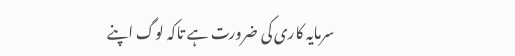سرمایہ کاری کی ضرورت ہے تاکہ لوگ اپنے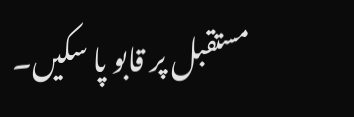مستقبل پر قابو پا سکیں۔